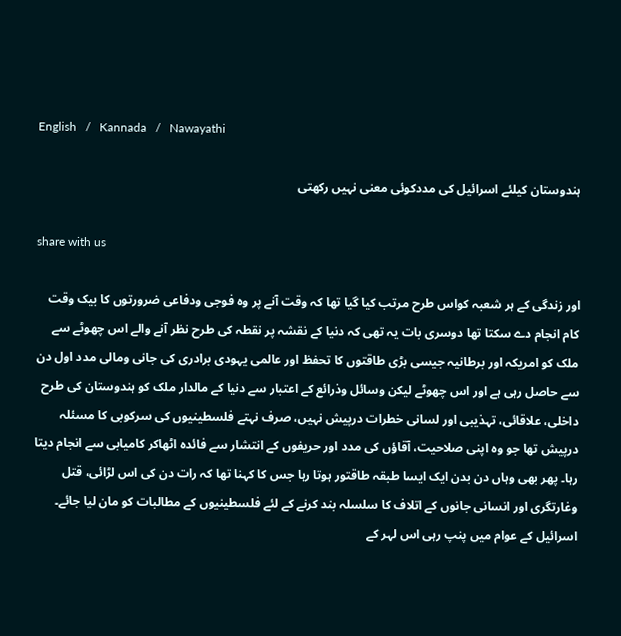English   /   Kannada   /   Nawayathi

ہندوستان کیلئے اسرائیل کی مددکوئی معنی نہیں رکھتی

share with us

اور زندگی کے ہر شعبہ کواس طرح مرتب کیا گیا تھا کہ وقت آنے پر وہ فوجی ودفاعی ضرورتوں کا بیک وقت کام انجام دے سکتا تھا دوسری بات یہ تھی کہ دنیا کے نقشہ پر نقطہ کی طرح نظر آنے والے اس چھوٹے سے ملک کو امریکہ اور برطانیہ جیسی بڑی طاقتوں کا تحفظ اور عالمی یہودی برادری کی جانی ومالی مدد اول دن سے حاصل رہی ہے اور اس چھوٹے لیکن وسائل وذرائع کے اعتبار سے دنیا کے مالدار ملک کو ہندوستان کی طرح داخلی، علاقائی، تہذیبی اور لسانی خطرات درپیش نہیں، صرف نہتے فلسطینیوں کی سرکوبی کا مسئلہ درپیش تھا جو وہ اپنی صلاحیت، آقاؤں کی مدد اور حریفوں کے انتشار سے فائدہ اٹھاکر کامیابی سے انجام دیتا رہا۔ پھر بھی وہاں دن بدن ایک ایسا طبقہ طاقتور ہوتا رہا جس کا کہنا تھا کہ رات دن کی اس لڑائی، قتل وغارتگری اور انسانی جانوں کے اتلاف کا سلسلہ بند کرنے کے لئے فلسطینیوں کے مطالبات کو مان لیا جائے۔
اسرائیل کے عوام میں پنپ رہی اس لہر کے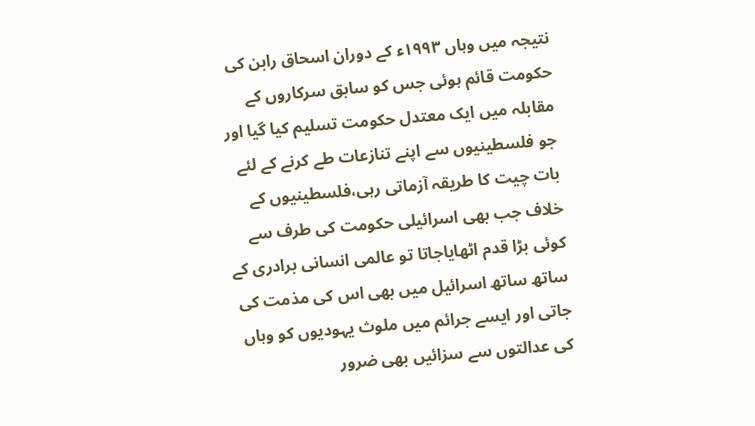نتیجہ میں وہاں ۱۹۹۳ء کے دوران اسحاق رابن کی حکومت قائم ہوئی جس کو سابق سرکاروں کے مقابلہ میں ایک معتدل حکومت تسلیم کیا گیا اور جو فلسطینیوں سے اپنے تنازعات طے کرنے کے لئے بات چیت کا طریقہ آزماتی رہی،فلسطینیوں کے خلاف جب بھی اسرائیلی حکومت کی طرف سے کوئی بڑا قدم اٹھایاجاتا تو عالمی انسانی برادری کے ساتھ ساتھ اسرائیل میں بھی اس کی مذمت کی جاتی اور ایسے جرائم میں ملوث یہودیوں کو وہاں کی عدالتوں سے سزائیں بھی ضرور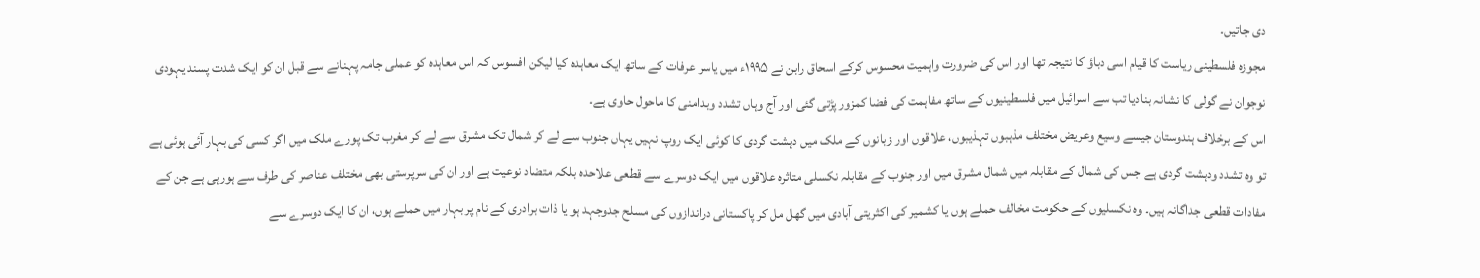دی جاتیں۔
مجوزہ فلسطینی ریاست کا قیام اسی دباؤ کا نتیجہ تھا اور اس کی ضرورت واہمیت محسوس کرکے اسحاق رابن نے ۱۹۹۵ء میں یاسر عرفات کے ساتھ ایک معاہدہ کیا لیکن افسوس کہ اس معاہدہ کو عملی جامہ پہنانے سے قبل ان کو ایک شدت پسند یہودی نوجوان نے گولی کا نشانہ بنادیا تب سے اسرائیل میں فلسطینیوں کے ساتھ مفاہمت کی فضا کمزور پڑتی گئی اور آج وہاں تشدد وبدامنی کا ماحول حاوی ہے۔
اس کے برخلاف ہندوستان جیسے وسیع وعریض مختلف مذہبوں تہذیبوں، علاقوں اور زبانوں کے ملک میں دہشت گردی کا کوئی ایک روپ نہیں یہاں جنوب سے لے کر شمال تک مشرق سے لے کر مغرب تک پورے ملک میں اگر کسی کی بہار آئی ہوئی ہے تو وہ تشدد ودہشت گردی ہے جس کی شمال کے مقابلہ میں شمال مشرق میں اور جنوب کے مقابلہ نکسلی متاثرہ علاقوں میں ایک دوسرے سے قطعی علاحدہ بلکہ متضاد نوعیت ہے اور ان کی سرپرستی بھی مختلف عناصر کی طرف سے ہورہی ہے جن کے مفادات قطعی جداگانہ ہیں۔ وہ نکسلیوں کے حکومت مخالف حملے ہوں یا کشمیر کی اکثریتی آبادی میں گھل مل کر پاکستانی دراندازوں کی مسلح جدوجہد ہو یا ذات برادری کے نام پر بہار میں حملے ہوں، ان کا ایک دوسرے سے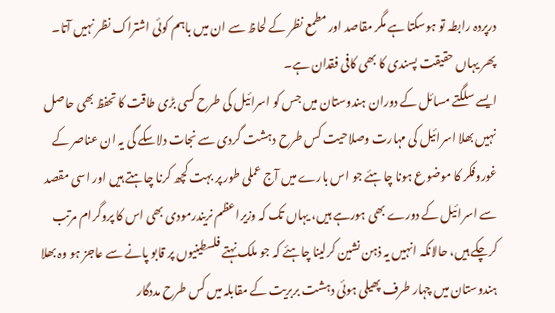درپردہ رابطہ تو ہوسکتا ہے مگر مقاصد اور مطمع نظر کے لحاظ سے ان میں باہم کوئی اشتراک نظر نہیں آتا۔ پھر یہاں حقیقت پسندی کا بھی کافی فقدان ہے۔
ایسے سلگتے مسائل کے دوران ہندوستان میں جس کو اسرائیل کی طرح کسی بڑی طاقت کا تحفظ بھی حاصل نہیں بھلا اسرائیل کی مہارت وصلاحیت کس طرح دہشت گردی سے نجات دلاسکے گی یہ ان عناصر کے غوروفکر کا موضوع ہونا چاہئے جو اس بارے میں آج عملی طور پر بہت کچھ کرنا چاہتے ہیں اور اسی مقصد سے اسرائیل کے دورے بھی ہورہے ہیں، یہاں تک کہ وزیراعظم نریندرمودی بھی اس کا پروگرام مرتب کرچکے ہیں، حالانکہ انہیں یہ ذہن نشین کرلینا چاہئے کہ جو ملک نہتے فلسطینیوں پر قابو پانے سے عاجز ہو وہ بھلا ہندوستان میں چہار طرف پھیلی ہوئی دہشت بربریت کے مقابلہ میں کس طرح مددگار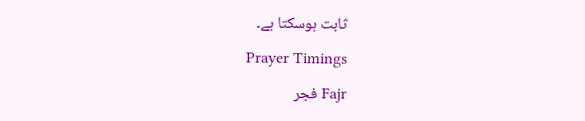ثابت ہوسکتا ہے۔

Prayer Timings

Fajr فجر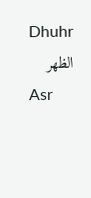Dhuhr الظهر
Asr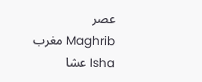عصر
Maghrib مغرب
Isha عشا